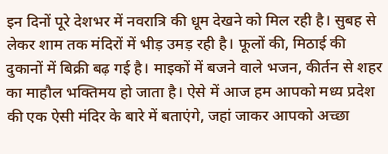इन दिनों पूरे देशभर में नवरात्रि की धूम देखने को मिल रही है। सुबह से लेकर शाम तक मंदिरों में भीड़ उमड़ रही है। फूलों की, मिठाई की दुकानों में बिक्री बढ़ गई है। माइकों में बजने वाले भजन, कीर्तन से शहर का माहौल भक्तिमय हो जाता है। ऐसे में आज हम आपको मध्य प्रदेश की एक ऐसी मंदिर के बारे में बताएंगे, जहां जाकर आपको अच्छा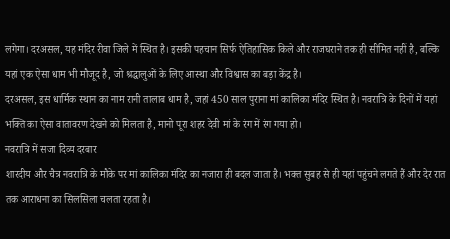लगेगा। दरअसल, यह मंदिर रीवा जिले में स्थित है। इसकी पहचान सिर्फ ऐतिहासिक किले और राजघराने तक ही सीमित नहीं है, बल्कि यहां एक ऐसा धाम भी मौजूद है, जो श्रद्धालुओं के लिए आस्था और विश्वास का बड़ा केंद्र है।
दरअसल, इस धार्मिक स्थान का नाम रानी तालाब धाम है, जहां 450 साल पुराना मां कालिका मंदिर स्थित है। नवरात्रि के दिनों में यहां भक्ति का ऐसा वातावरण देखने को मिलता है, मानो पूरा शहर देवी मां के रंग में रंग गया हो।
नवरात्रि में सजा दिव्य दरबार
शारदीय और चैत्र नवरात्रि के मौके पर मां कालिका मंदिर का नजारा ही बदल जाता है। भक्त सुबह से ही यहां पहुंचने लगते हैं और देर रात तक आराधना का सिलसिला चलता रहता है।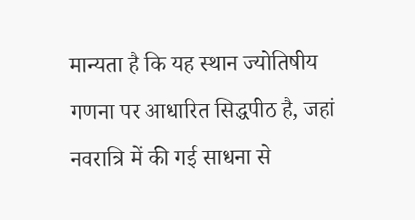मान्यता है कि यह स्थान ज्योतिषीय गणना पर आधारित सिद्धपीठ है, जहां नवरात्रि में की गई साधना से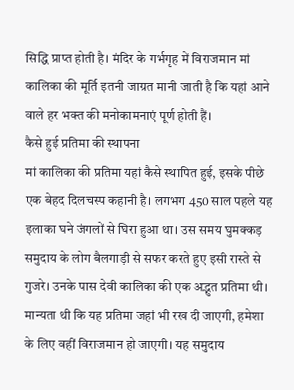सिद्धि प्राप्त होती है। मंदिर के गर्भगृह में विराजमान मां कालिका की मूर्ति इतनी जाग्रत मानी जाती है कि यहां आने वाले हर भक्त की मनोकामनाएं पूर्ण होती हैं।
कैसे हुई प्रतिमा की स्थापना
मां कालिका की प्रतिमा यहां कैसे स्थापित हुई, इसके पीछे एक बेहद दिलचस्प कहानी है। लगभग 450 साल पहले यह इलाका घने जंगलों से घिरा हुआ था। उस समय घुमक्कड़ समुदाय के लोग बैलगाड़ी से सफर करते हुए इसी रास्ते से गुजरे। उनके पास देवी कालिका की एक अद्भुत प्रतिमा थी। मान्यता थी कि यह प्रतिमा जहां भी रख दी जाएगी, हमेशा के लिए वहीं विराजमान हो जाएगी। यह समुदाय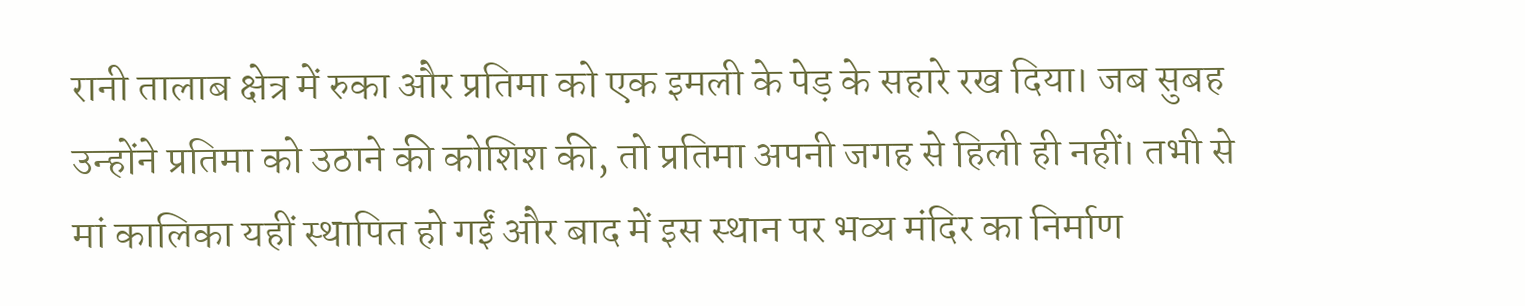रानी तालाब क्षेत्र में रुका और प्रतिमा को एक इमली के पेड़ के सहारे रख दिया। जब सुबह उन्होंने प्रतिमा को उठाने की कोशिश की, तो प्रतिमा अपनी जगह से हिली ही नहीं। तभी से मां कालिका यहीं स्थापित हो गईं और बाद में इस स्थान पर भव्य मंदिर का निर्माण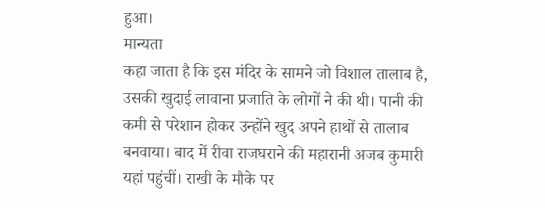हुआ।
मान्यता
कहा जाता है कि इस मंदिर के सामने जो विशाल तालाब है, उसकी खुदाई लावाना प्रजाति के लोगों ने की थी। पानी की कमी से परेशान होकर उन्होंने खुद अपने हाथों से तालाब बनवाया। बाद में रीवा राजघराने की महारानी अजब कुमारी यहां पहुंचीं। राखी के मौके पर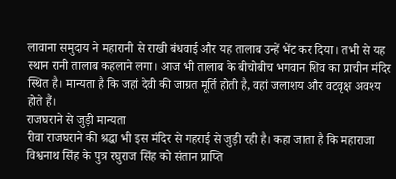लावाना समुदाय ने महारानी से राखी बंधवाई और यह तालाब उन्हें भेंट कर दिया। तभी से यह स्थान रानी तालाब कहलाने लगा। आज भी तालाब के बीचोबीच भगवान शिव का प्राचीन मंदिर स्थित है। मान्यता है कि जहां देवी की जाग्रत मूर्ति होती है, वहां जलाशय और वटवृक्ष अवश्य होते हैं।
राजघराने से जुड़ी मान्यता
रीवा राजघराने की श्रद्धा भी इस मंदिर से गहराई से जुड़ी रही है। कहा जाता है कि महाराजा विश्वनाथ सिंह के पुत्र रघुराज सिंह को संतान प्राप्ति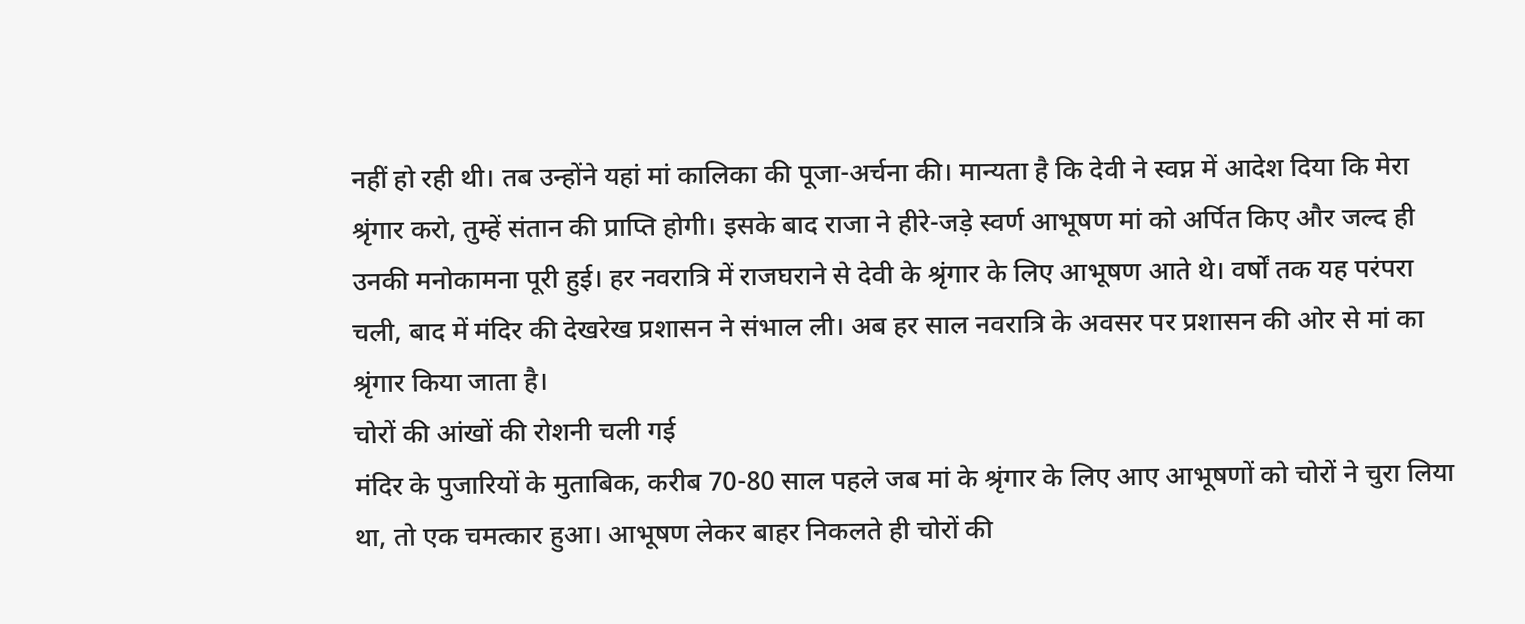नहीं हो रही थी। तब उन्होंने यहां मां कालिका की पूजा-अर्चना की। मान्यता है कि देवी ने स्वप्न में आदेश दिया कि मेरा श्रृंगार करो, तुम्हें संतान की प्राप्ति होगी। इसके बाद राजा ने हीरे-जड़े स्वर्ण आभूषण मां को अर्पित किए और जल्द ही उनकी मनोकामना पूरी हुई। हर नवरात्रि में राजघराने से देवी के श्रृंगार के लिए आभूषण आते थे। वर्षों तक यह परंपरा चली, बाद में मंदिर की देखरेख प्रशासन ने संभाल ली। अब हर साल नवरात्रि के अवसर पर प्रशासन की ओर से मां का श्रृंगार किया जाता है।
चोरों की आंखों की रोशनी चली गई
मंदिर के पुजारियों के मुताबिक, करीब 70-80 साल पहले जब मां के श्रृंगार के लिए आए आभूषणों को चोरों ने चुरा लिया था, तो एक चमत्कार हुआ। आभूषण लेकर बाहर निकलते ही चोरों की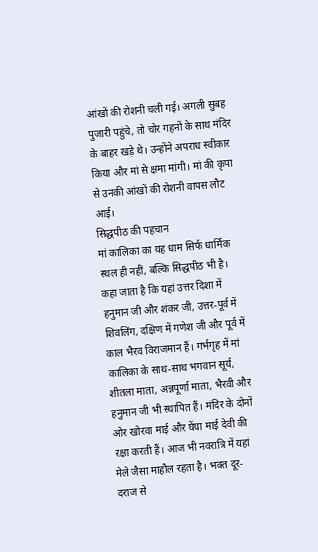आंखों की रोशनी चली गई। अगली सुबह पुजारी पहुंचे, तो चोर गहनों के साथ मंदिर के बाहर खड़े थे। उन्होंने अपराध स्वीकार किया और मां से क्षमा मांगी। मां की कृपा से उनकी आंखों की रोशनी वापस लौट आई।
सिद्धपीठ की पहचान
मां कालिका का यह धाम सिर्फ धार्मिक स्थल ही नहीं, बल्कि सिद्धपीठ भी है। कहा जाता है कि यहां उत्तर दिशा में हनुमान जी और शंकर जी, उत्तर-पूर्व में शिवलिंग, दक्षिण में गणेश जी और पूर्व में काल भैरव विराजमान हैं। गर्भगृह में मां कालिका के साथ-साथ भगवान सूर्य, शीतला माता, अन्नपूर्णा माता, भैरवी और हनुमान जी भी स्थापित हैं। मंदिर के दोनों ओर खोरवा माई और घेंघा माई देवी की रक्षा करती हैं। आज भी नवरात्रि में यहां मेले जैसा माहौल रहता है। भक्त दूर-दराज से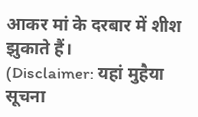आकर मां के दरबार में शीश झुकाते हैं।
(Disclaimer: यहां मुहैया सूचना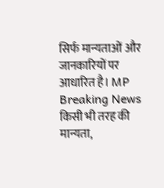सिर्फ मान्यताओं और जानकारियों पर आधारित है। MP Breaking News किसी भी तरह की मान्यता,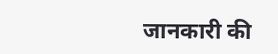जानकारी की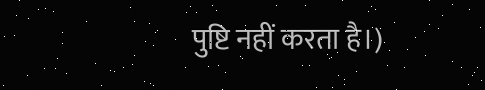पुष्टि नहीं करता है।)